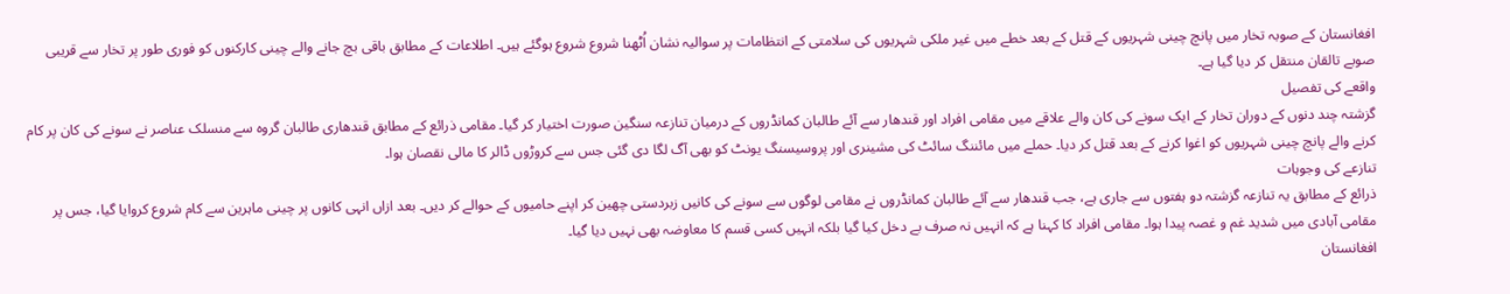افغانستان کے صوبہ تخار میں پانچ چینی شہریوں کے قتل کے بعد خطے میں غیر ملکی شہریوں کی سلامتی کے انتظامات پر سوالیہ نشان اُٹھنا شروع شروع ہوگئے ہیں۔ اطلاعات کے مطابق باقی بچ جانے والے چینی کارکنوں کو فوری طور پر تخار سے قریبی صوبے تالقان منتقل کر دیا گیا ہے۔
واقعے کی تفصیل
گزشتہ چند دنوں کے دوران تخار کے ایک سونے کی کان والے علاقے میں مقامی افراد اور قندھار سے آئے طالبان کمانڈروں کے درمیان تنازعہ سنگین صورت اختیار کر گیا۔ مقامی ذرائع کے مطابق قندھاری طالبان گروہ سے منسلک عناصر نے سونے کی کان پر کام کرنے والے پانچ چینی شہریوں کو اغوا کرنے کے بعد قتل کر دیا۔ حملے میں مائننگ سائٹ کی مشینری اور پروسیسنگ یونٹ کو بھی آگ لگا دی گئی جس سے کروڑوں ڈالر کا مالی نقصان ہوا۔
تنازعے کی وجوہات
ذرائع کے مطابق یہ تنازعہ گزشتہ دو ہفتوں سے جاری ہے، جب قندھار سے آئے طالبان کمانڈروں نے مقامی لوگوں سے سونے کی کانیں زبردستی چھین کر اپنے حامیوں کے حوالے کر دیں۔ بعد ازاں انہی کانوں پر چینی ماہرین سے کام شروع کروایا گیا، جس پر مقامی آبادی میں شدید غم و غصہ پیدا ہوا۔ مقامی افراد کا کہنا ہے کہ انہیں نہ صرف بے دخل کیا گیا بلکہ انہیں کسی قسم کا معاوضہ بھی نہیں دیا گیا۔
افغانستان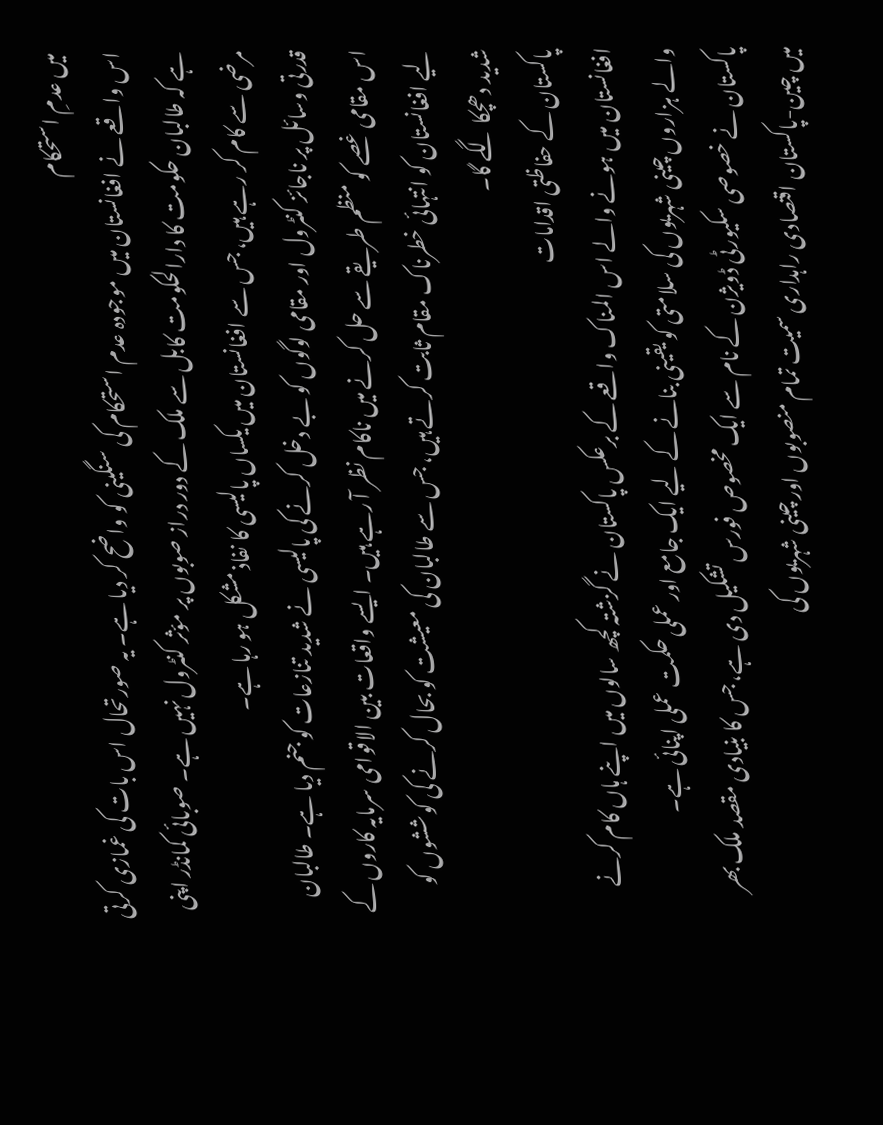میں عدمِ استحکام
اس واقعے نے افغانستان میں موجودہ عدم استحکام کی سنگینی کو واضح کر دیا ہے۔ یہ صورتحال اس بات کی غمازی کرتی ہے کہ طالبان حکومت کا دارالحکومت کابل سے ملک کے دور دراز صوبوں پر مؤثر کنٹرول نہیں ہے۔ صوبائی کمانڈر اپنی مرضی سے کام کر رہے ہیں، جس سے افغانستان میں یکساں پالیسی کا نفاذ مشکل ہو رہا ہے۔
قدرتی وسائل پر ناجائز کنٹرول اور مقامی لوگوں کو بے دخل کرنے کی پالیسی نے شدید تنازعات کو جنم دیا ہے۔ طالبان اس مقامی غصے کو منظم طریقے سے حل کرنے میں ناکام نظر آ رہے ہیں۔ ایسے واقعات بین الاقوامی سرمایہ کاروں کے لیے افغانستان کو انتہائی خطرناک مقام ثابت کرتے ہیں، جس سے طالبان کی معیشت کو بحال کرنے کی کوششوں کو شدید دھچکا لگے گا۔
پاکستان کے حفاظتی اقدامات
افغانستان میں ہونے والے اس المناک واقعے کے برعکس پاکستان نے گزشتہ کچھ سالوں میں اپنے ہاں کام کرنے والے ہزاروں چینی شہریوں کی سلامتی کو یقینی بنانے کے لیے ایک جامع اور عملی حکمت عملی اپنائی ہے۔
پاکستان نے خصوصی سکیورٹی ڈویژن کے نام سے ایک مخصوص فورس تشکیل دی ہے، جس کا بنیادی مقصد ملک بھر میں چین-پاکستان اقتصادی راہداری سمیت تمام منصوبوں اور چینی شہریوں کی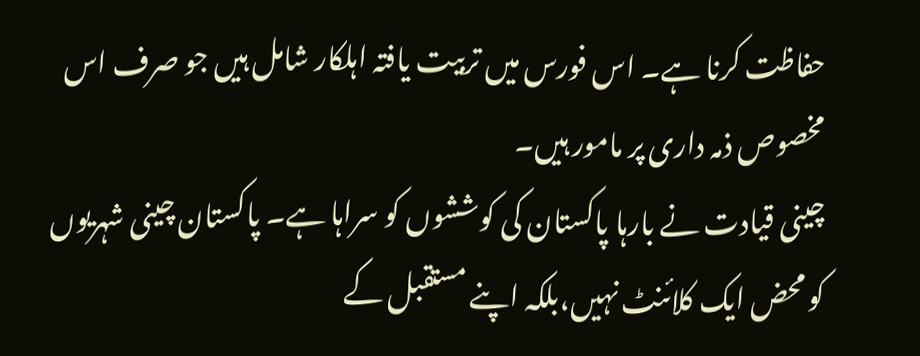حفاظت کرنا ہے۔ اس فورس میں تربیت یافتہ اہلکار شامل ہیں جو صرف اس مخصوص ذمہ داری پر مامور ہیں۔
چینی قیادت نے بارہا پاکستان کی کوششوں کو سراہا ہے۔ پاکستان چینی شہریوں کو محض ایک کلائنٹ نہیں،بلکہ اپنے مستقبل کے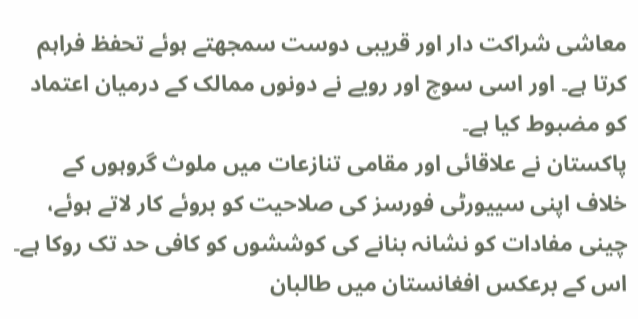معاشی شراکت دار اور قریبی دوست سمجھتے ہوئے تحفظ فراہم کرتا ہے۔ اور اسی سوچ اور رویے نے دونوں ممالک کے درمیان اعتماد کو مضبوط کیا ہے۔
پاکستان نے علاقائی اور مقامی تنازعات میں ملوث گروہوں کے خلاف اپنی سییورٹی فورسز کی صلاحیت کو بروئے کار لاتے ہوئے، چینی مفادات کو نشانہ بنانے کی کوششوں کو کافی حد تک روکا ہے۔ اس کے برعکس افغانستان میں طالبان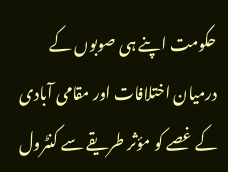حکومت اپنے ہی صوبوں کے درمیان اختلافات اور مقامی آبادی کے غصے کو مؤثر طریقے سے کنٹرول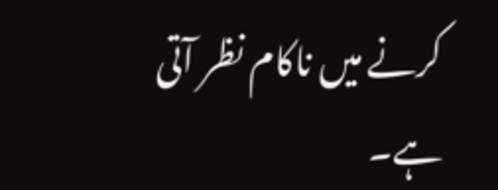کرنے میں ناکام نظر آتی ہے۔